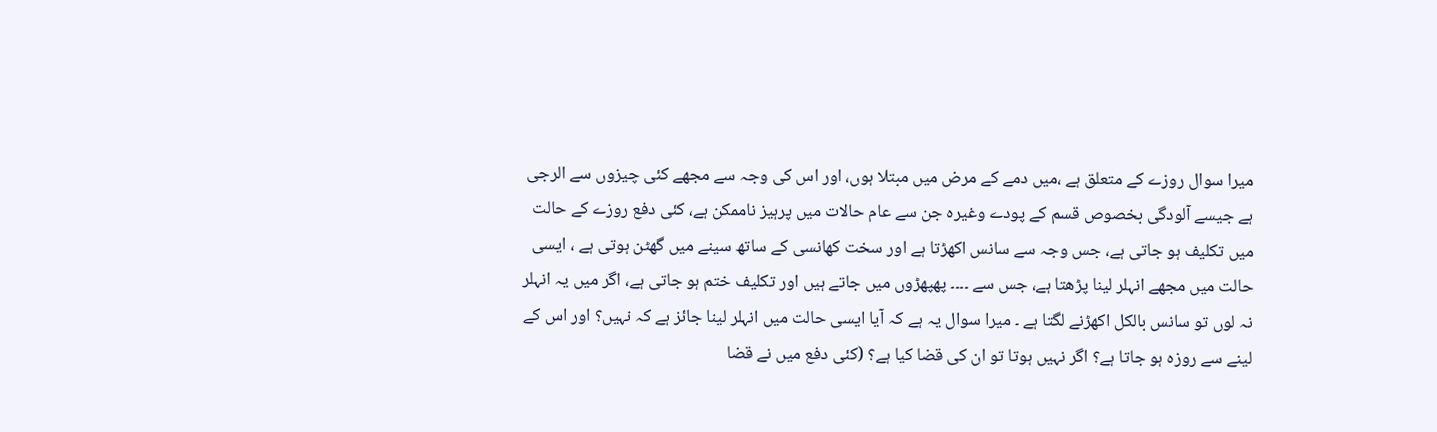میرا سوال روزے کے متعلق ہے ،میں دمے کے مرض میں مبتلا ہوں، اور اس کی وجہ سے مجھے کئی چیزوں سے الرجی ہے جیسے آلودگی بخصوص قسم کے پودے وغیرہ جن سے عام حالات میں پرہیز ناممکن ہے، کئی دفع روزے کے حالت میں تکلیف ہو جاتی ہے، جس وجہ سے سانس اکھڑتا ہے اور سخت کھانسی کے ساتھ سینے میں گھٹن ہوتی ہے ، ایسی حالت میں مجھے انہلر لینا پڑھتا ہے، جس سے ۔۔۔۔ پھپھڑوں میں جاتے ہیں اور تکلیف ختم ہو جاتی ہے، اگر میں یہ انہلر نہ لوں تو سانس بالکل اکھڑنے لگتا ہے ۔ میرا سوال یہ ہے کہ آیا ایسی حالت میں انہلر لینا جائز ہے کہ نہیں؟ اور اس کے لینے سے روزہ ہو جاتا ہے؟ اگر نہیں ہوتا تو ان کی قضا کیا ہے؟ (کئی دفع میں نے قضا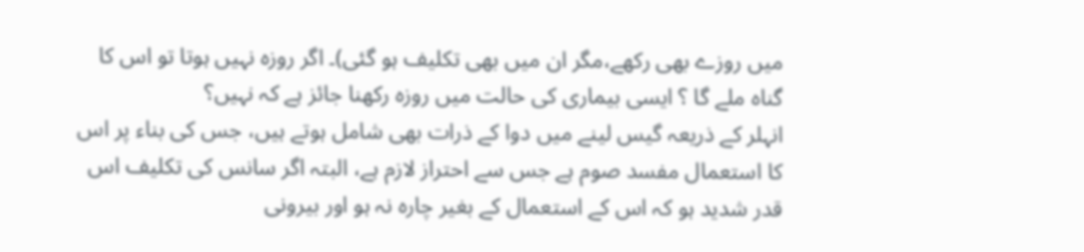میں روزے بھی رکھے،مگر ان میں بھی تکلیف ہو گئی)۔ اگر روزہ نہیں ہوتا تو اس کا گناہ ملے گا ؟ ایسی بیماری کی حالت میں روزہ رکھنا جائز ہے کہ نہیں؟
انہلر کے ذریعہ گیس لینے میں دوا کے ذرات بھی شامل ہوتے ہیں، جس کی بناء پر اس کا استعمال مفسد صوم ہے جس سے احتراز لازم ہے، البتہ اگر سانس کی تکلیف اس قدر شدید ہو کہ اس کے استعمال کے بغیر چارہ نہ ہو اور بیرونی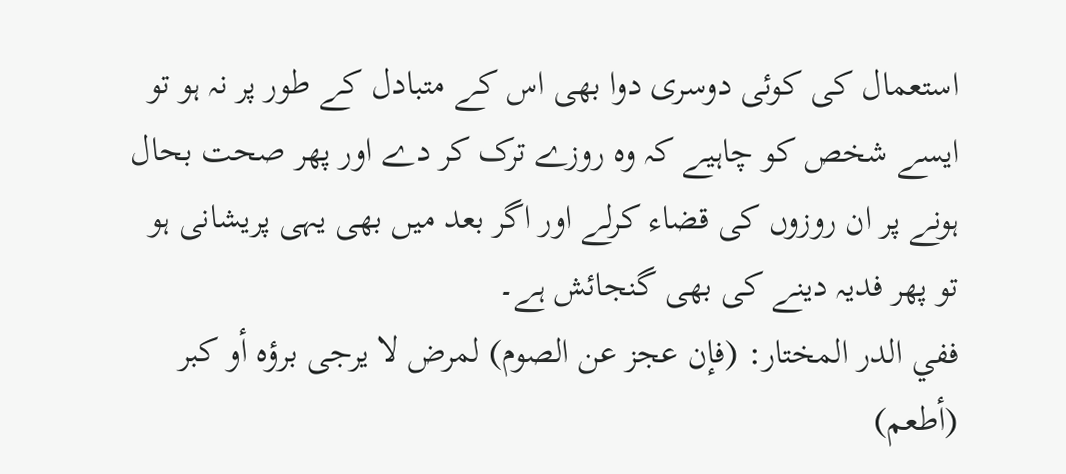استعمال کی کوئی دوسری دوا بھی اس کے متبادل کے طور پر نہ ہو تو ایسے شخص کو چاہیے کہ وہ روزے ترک کر دے اور پھر صحت بحال ہونے پر ان روزوں کی قضاء کرلے اور اگر بعد میں بھی یہی پریشانی ہو تو پھر فدیہ دینے کی بھی گنجائش ہے۔
ففي الدر المختار: (فإن عجز عن الصوم) لمرض لا يرجى برؤه أو كبر (أطعم)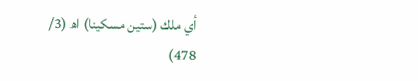أي ملك (ستين مسكينا) اھ (3/ 478)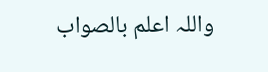واللہ اعلم بالصواب